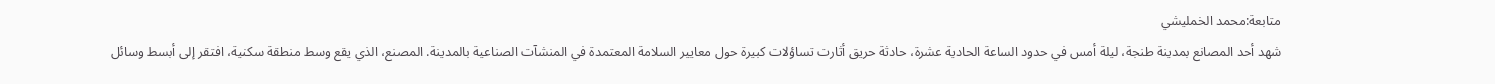متابعة:محمد الخمليشي
شهد أحد المصانع بمدينة طنجة، ليلة أمس في حدود الساعة الحادية عشرة، حادثة حريق أثارت تساؤلات كبيرة حول معايير السلامة المعتمدة في المنشآت الصناعية بالمدينة. المصنع، الذي يقع وسط منطقة سكنية، افتقر إلى أبسط وسائل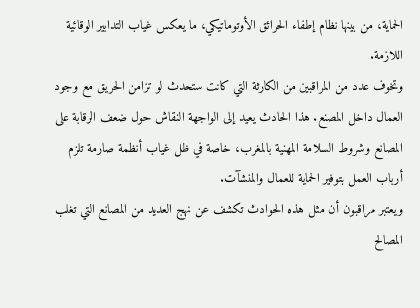الحماية، من بينها نظام إطفاء الحرائق الأوتوماتيكي، ما يعكس غياب التدابير الوقائية اللازمة.
وتخوف عدد من المراقبين من الكارثة التي كانت ستحدث لو تزامن الحريق مع وجود العمال داخل المصنع. هذا الحادث يعيد إلى الواجهة النقاش حول ضعف الرقابة على المصانع وشروط السلامة المهنية بالمغرب، خاصة في ظل غياب أنظمة صارمة تلزم أرباب العمل بتوفير الحماية للعمال والمنشآت.
ويعتبر مراقبون أن مثل هذه الحوادث تكشف عن نهج العديد من المصانع التي تغلب المصالح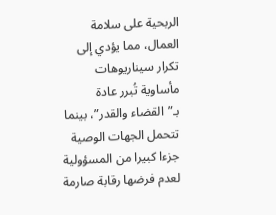الربحية على سلامة العمال، مما يؤدي إلى تكرار سيناريوهات مأساوية تُبرر عادة بـ”القضاء والقدر”، بينما تتحمل الجهات الوصية جزءا كبيرا من المسؤولية لعدم فرضها رقابة صارمة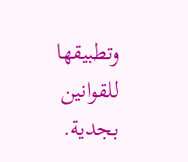وتطبيقها للقوانين بجدية.